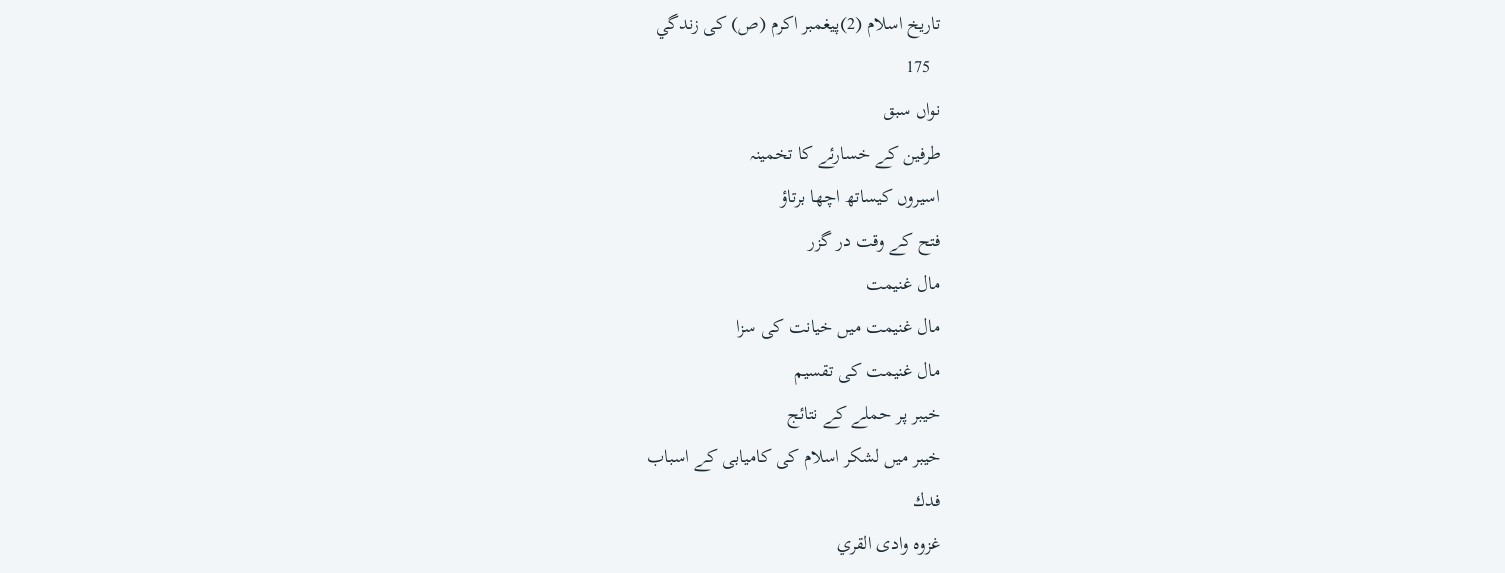تاريخ اسلام (2)پيغمبر اكرم (ص) كى زندگي
  175
نواں سبق
طرفين كے خسارئے كا تخمينہ
اسيروں كيساتھ اچھا برتاؤ
فتح كے وقت در گزر
مال غنيمت
مال غنيمت ميں خيانت كى سزا
مال غنيمت كى تقسيم
خيبر پر حملے كے نتائج
خيبر ميں لشكر اسلام كى كاميابى كے اسباب
فدك
غزوہ وادى القري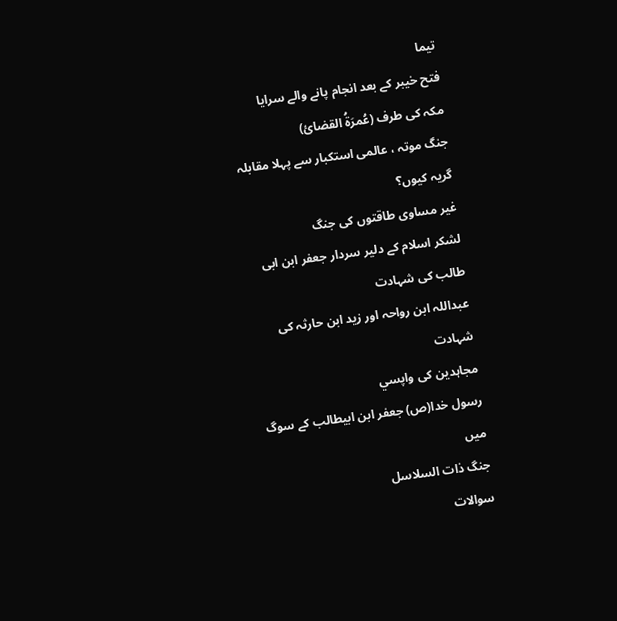تيما
فتح خيبر كے بعد انجام پانے والے سرايا
مكہ كى طرف (عُمرَةُ القضائ)
جنگ موتہ ، عالمى استكبار سے پہلا مقابلہ
گريہ كيوں؟
غير مساوى طاقتوں كى جنگ
لشكر اسلام كے دلير سردار جعفر ابن ابى طالب كى شہادت
عبداللہ ابن رواحہ اور زيد ابن حارثہ كى شہادت
مجاہدين كى واپسي
رسول خدا(ص) جعفر ابن ابيطالب كے سوگ ميں
جنگ ذات السلاسل
سوالات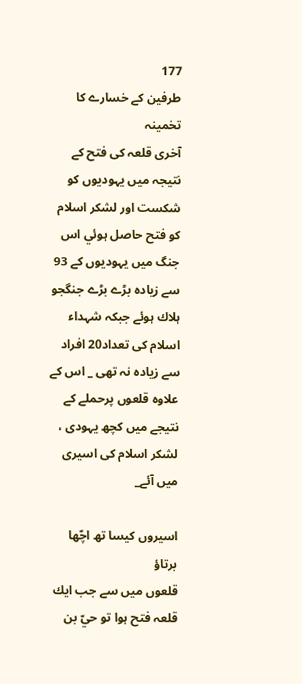177
طرفين كے خسارے كا تخمينہ
آخرى قلعہ كى فتح كے نتيجہ ميں يہوديوں كو شكست اور لشكر اسلام كو فتح حاصل ہوئي اس جنگ ميں يہوديوں كے 93 سے زيادہ بڑے بڑے جنگجو ہلاك ہوئے جبكہ شہداء اسلام كى تعداد20 افراد سے زيادہ نہ تھى _ اس كے علاوہ قلعوں پرحملے كے نتيجے ميں كچھ يہودى ، لشكر اسلام كى اسيرى ميں آئے_

اسيروں كيسا تھ اچّھا برتاؤ
قلعوں ميں سے جب ايك قلعہ فتح ہوا تو حيّ بن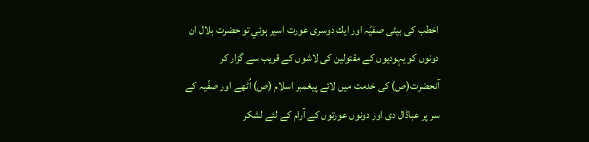اخطب كى بيٹى صفيّہ اور ايك دوسرى عورت اسير ہوئي تو حضرت بلال ان دونوں كو يہوديوں كے مقتولين كى لاشوں كے قريب سے گزار كر آنحضرت(ص) كى خدمت ميں لائے پيغمبر اسلام (ص) اُٹھے اور صفّيہ كے سر پر عباڈال دى اور دونوں عورتوں كے آرام كے لئے لشكر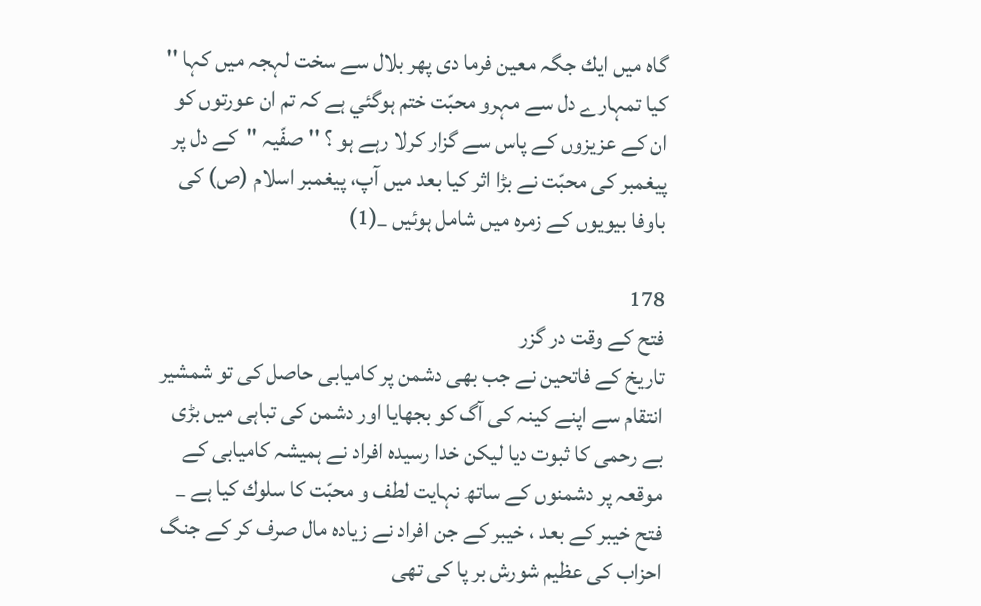گاہ ميں ايك جگہ معين فرما دى پھر بلال سے سخت لہجہ ميں كہا '' كيا تمہارے دل سے مہرو محبّت ختم ہوگئي ہے كہ تم ان عورتوں كو ان كے عزيزوں كے پاس سے گزار كرلا رہے ہو ؟ '' صفّيہ ''كے دل پر پيغمبر كى محبّت نے بڑا اثر كيا بعد ميں آپ، پيغمبر اسلام (ص) كى باوفا بيويوں كے زمرہ ميں شامل ہوئيں _(1)

178
فتح كے وقت در گزر
تاريخ كے فاتحين نے جب بھى دشمن پر كاميابى حاصل كى تو شمشير انتقام سے اپنے كينہ كى آگ كو بجھايا اور دشمن كى تباہى ميں بڑى بے رحمى كا ثبوت ديا ليكن خدا رسيدہ افراد نے ہميشہ كاميابى كے موقعہ پر دشمنوں كے ساتھ نہايت لطف و محبّت كا سلوك كيا ہے _ فتح خيبر كے بعد ، خيبر كے جن افراد نے زيادہ مال صرف كر كے جنگ احزاب كى عظيم شورش بر پا كى تھى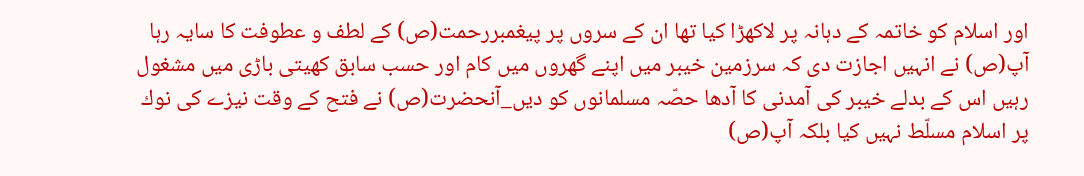اور اسلام كو خاتمہ كے دہانہ پر لاكھڑا كيا تھا ان كے سروں پر پيغمبررحمت(ص) كے لطف و عطوفت كا سايہ رہا آپ(ص) نے انہيں اجازت دى كہ سرزمين خيبر ميں اپنے گھروں ميں كام اور حسب سابق كھيتى باڑى ميں مشغول رہيں اس كے بدلے خيبر كى آمدنى كا آدھا حصّہ مسلمانوں كو ديں_آنحضرت(ص) نے فتح كے وقت نيزے كى نوك پر اسلام مسلّط نہيں كيا بلكہ آپ(ص)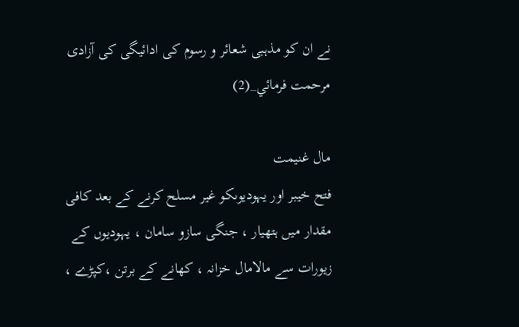نے ان كو مذہبى شعائر و رسوم كى ادائيگى كى آزادى مرحمت فرمائي_(2)

مال غنيمت
فتح خيبر اور يہوديوںكو غير مسلح كرنے كے بعد كافى مقدار ميں ہتھيار ، جنگى سازو سامان ، يہوديوں كے زيورات سے مالامال خزانہ ، كھانے كے برتن ،كپڑے ،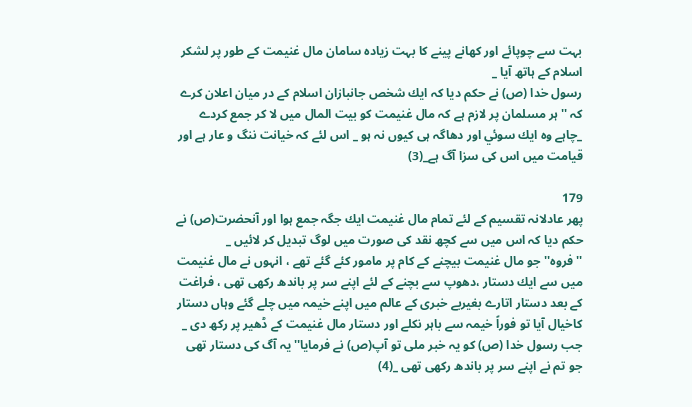بہت سے چوپائے اور كھانے پينے كا بہت زيادہ سامان مال غنيمت كے طور پر لشكر اسلام كے ہاتھ آيا _
رسول خدا (ص) نے حكم ديا كہ ايك شخص جانبازان اسلام كے در ميان اعلان كرے كہ '' ہر مسلمان پر لازم ہے كہ مال غنيمت كو بيت المال ميں لا كر جمع كردے _چاہے وہ ايك سوئي اور دھاگہ ہى كيوں نہ ہو _ اس لئے كہ خيانت ننگ و عار ہے اور قيامت ميں اس كى سزا آگ ہے_(3)

179
پھر عادلانہ تقسيم كے لئے تمام مال غنيمت ايك جگہ جمع ہوا اور آنحضرت(ص) نے حكم ديا كہ اس ميں سے كچھ نقد كى صورت ميں لوگ تبديل كر لائيں _
'' فروہ'' جو مال غنيمت بيچنے كے كام پر مامور كئے گئے تھے ، انہوں نے مال غنيمت ميں سے ايك دستار ،دھوپ سے بچنے كے لئے اپنے سر پر باندھ ركھى تھى ، فراغت كے بعد دستار اتارے بغيربے خبرى كے عالم ميں اپنے خيمہ ميں چلے گئے وہاں دستار كاخيال آيا تو فوراً خيمہ سے باہر نكلے اور دستار مال غنيمت كے ڈھير پر ركھ دى _ جب رسول خدا (ص) كو يہ خبر ملى تو آپ(ص) نے فرمايا'' يہ آگ كى دستار تھى جو تم نے اپنے سر پر باندھ ركھى تھى _(4)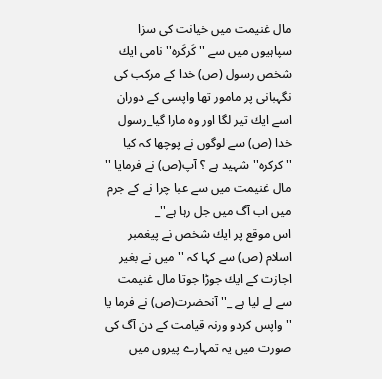مال غنيمت ميں خيانت كى سزا
سپاہيوں ميں سے '' كَركَرہ'' نامى ايك شخص رسول (ص) خدا كے مركب كى نگہبانى پر مامور تھا واپسى كے دوران اسے ايك تير لگا اور وہ مارا گيا_رسول خدا (ص) سے لوگوں نے پوچھا كہ كيا ''كركرہ''شہيد ہے ؟ آپ(ص) نے فرمايا '' مال غنيمت ميں سے عبا چرا نے كے جرم ميں اب آگ ميں جل رہا ہے''_
اس موقع پر ايك شخص نے پيغمبر اسلام (ص) سے كہا كہ '' ميں نے بغير اجازت كے ايك جوڑا جوتا مال غنيمت سے لے ليا ہے _'' آنحضرت(ص) نے فرما يا '' واپس كردو ورنہ قيامت كے دن آگ كى صورت ميں يہ تمہارے پيروں ميں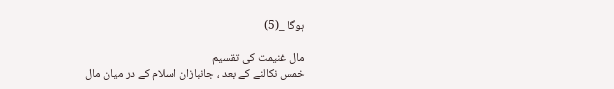ہوگا _(5)

مال غنيمت كى تقسيم
خمس نكالنے كے بعد ، جانبازان اسلام كے در ميان مال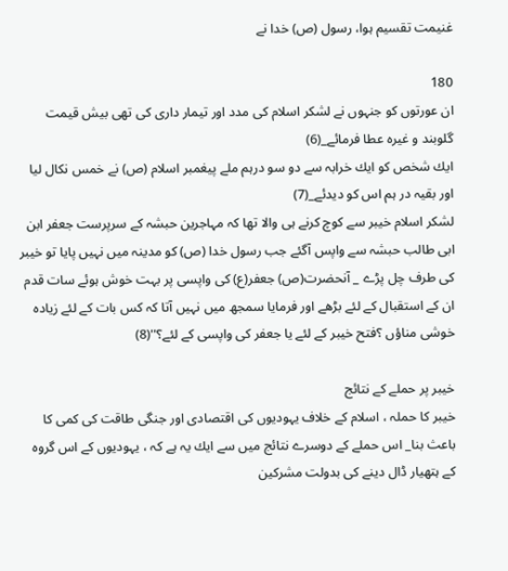غنيمت تقسيم ہوا، رسول (ص) خدا نے

180
ان عورتوں كو جنہوں نے لشكر اسلام كى مدد اور تيمار دارى كى تھى بيش قيمت گلوبند و غيرہ عطا فرمائے_(6)
ايك شخص كو ايك خرابہ سے دو سو درہم ملے پيغمبر اسلام (ص) نے خمس نكال ليا اور بقيہ در ہم اس كو ديدئے_(7)
لشكر اسلام خيبر سے كوچ كرنے ہى والا تھا كہ مہاجرين حبشہ كے سرپرست جعفر ابن ابى طالب حبشہ سے واپس آگئے جب رسول خدا (ص) كو مدينہ ميں نہيں پايا تو خيبر كى طرف چل پڑے _ آنحضرت(ص) جعفر(ع) كى واپسى پر بہت خوش ہوئے سات قدم ان كے استقبال كے لئے بڑھے اور فرمايا سمجھ ميں نہيں آتا كہ كس بات كے لئے زيادہ خوشى مناؤں ؟فتح خيبر كے لئے يا جعفر كى واپسى كے لئے؟''(8)

خيبر پر حملے كے نتائج
خيبر كا حملہ ، اسلام كے خلاف يہوديوں كى اقتصادى اور جنگى طاقت كى كمى كا باعث بنا_ اس حملے كے دوسرے نتائج ميں سے ايك يہ ہے كہ ، يہوديوں كے اس گروہ كے ہتھيار ڈال دينے كى بدولت مشركين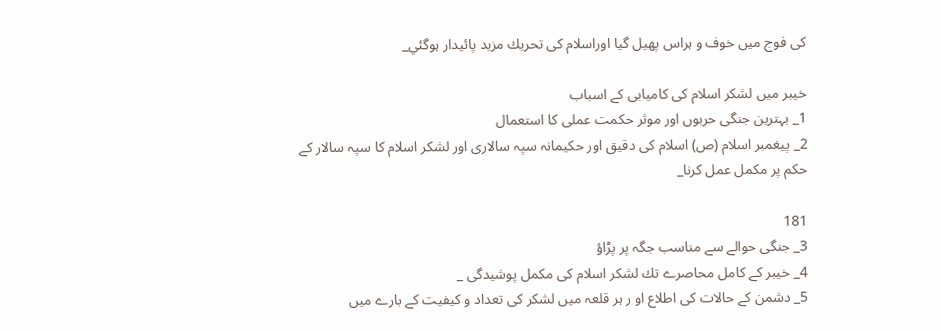كى فوج ميں خوف و ہراس پھيل گيا اوراسلام كى تحريك مزيد پائيدار ہوگئي_

خيبر ميں لشكر اسلام كى كاميابى كے اسباب
1_ بہترين جنگى حربوں اور موثر حكمت عملى كا استعمال
2_ پيغمبر اسلام (ص) اسلام كى دقيق اور حكيمانہ سپہ سالارى اور لشكر اسلام كا سپہ سالار كے حكم پر مكمل عمل كرنا_

181
3_ جنگى حوالے سے مناسب جگہ پر پڑاؤ
4_ خيبر كے كامل محاصرے تك لشكر اسلام كى مكمل پوشيدگى _
5_ دشمن كے حالات كى اطلاع او ر ہر قلعہ ميں لشكر كى تعداد و كيفيت كے بارے ميں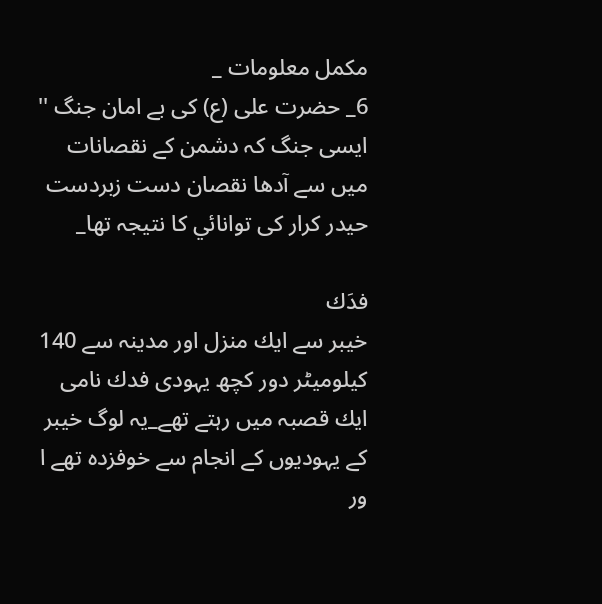مكمل معلومات _
6_ حضرت على (ع) كى بے امان جنگ '' ايسى جنگ كہ دشمن كے نقصانات ميں سے آدھا نقصان دست زبردست حيدر كرار كى توانائي كا نتيجہ تھا_

فدَك
خيبر سے ايك منزل اور مدينہ سے 140 كيلوميٹر دور كچھ يہودى فدك نامى ايك قصبہ ميں رہتے تھے_يہ لوگ خيبر كے يہوديوں كے انجام سے خوفزدہ تھے ا ور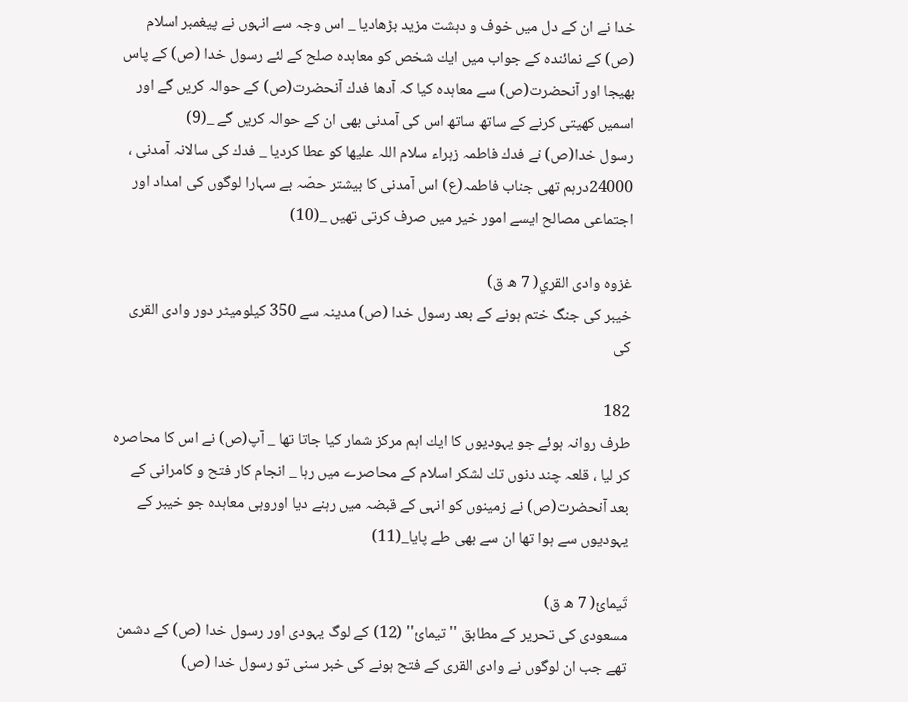خدا نے ان كے دل ميں خوف و دہشت مزيد بڑھاديا _ اس وجہ سے انہوں نے پيغمبر اسلام (ص) كے نمائندہ كے جواب ميں ايك شخص كو معاہدہ صلح كے لئے رسول خدا (ص) كے پاس بھيجا اور آنحضرت(ص) سے معاہدہ كيا كہ آدھا فدك آنحضرت(ص) كے حوالہ كريں گے اور اسميں كھيتى كرنے كے ساتھ ساتھ اس كى آمدنى بھى ان كے حوالہ كريں گے _(9)
رسول خدا(ص) نے فدك فاطمہ زہراء سلام اللہ عليھا كو عطا كرديا _ فدك كى سالانہ آمدنى ، 24000درہم تھى جناب فاطمہ(ع) اس آمدنى كا بيشتر حصّہ بے سہارا لوگوں كى امداد اور اجتماعى مصالح ايسے امور خير ميں صرف كرتى تھيں _(10)

غزوہ وادى القري( 7 ھ ق)
خيبر كى جنگ ختم ہونے كے بعد رسول خدا (ص) مدينہ سے 350 كيلوميٹر دور وادى القرى كى

182
طرف روانہ ہوئے جو يہوديوں كا ايك اہم مركز شمار كيا جاتا تھا _ آپ(ص) نے اس كا محاصرہ كر ليا ، قلعہ چند دنوں تك لشكر اسلام كے محاصرے ميں رہا _ انجام كار فتح و كامرانى كے بعد آنحضرت(ص) نے زمينوں كو انہى كے قبضہ ميں رہنے ديا اوروہى معاہدہ جو خيبر كے يہوديوں سے ہوا تھا ان سے بھى طے پايا_(11)

تَيمائ( 7 ھ ق)
مسعودى كى تحرير كے مطابق '' تيمائ'' (12) كے لوگ يہودى اور رسول خدا (ص) كے دشمن تھے جب ان لوگوں نے وادى القرى كے فتح ہونے كى خبر سنى تو رسول خدا (ص)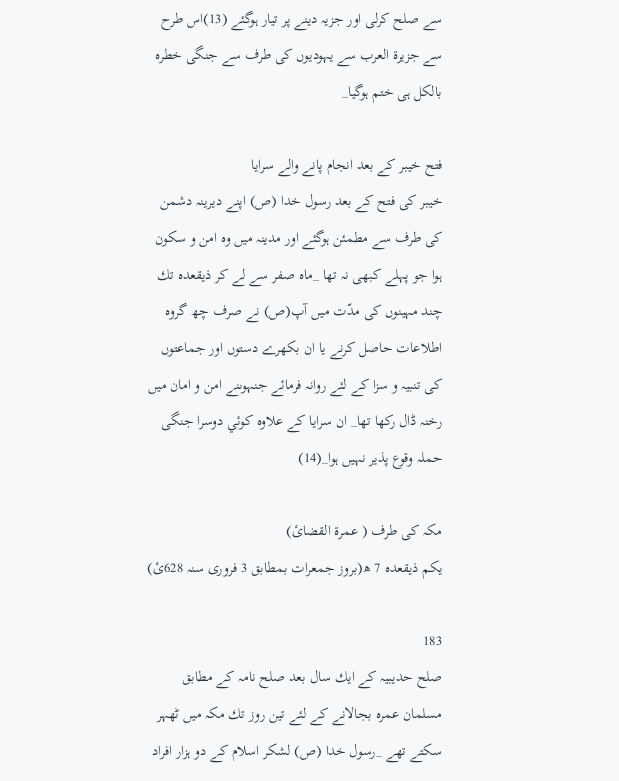سے صلح كرلى اور جزيہ دينے پر تيار ہوگئے (13)اس طرح سے جزيرة العرب سے يہوديوں كى طرف سے جنگى خطرہ بالكل ہى ختم ہوگيا_

فتح خيبر كے بعد انجام پانے والے سرايا
خيبر كى فتح كے بعد رسول خدا (ص) اپنے ديرينہ دشمن كى طرف سے مطمئن ہوگئے اور مدينہ ميں وہ امن و سكون ہوا جو پہلے كبھى نہ تھا _ماہ صفر سے لے كر ذيقعدہ تك چند مہينوں كى مدّت ميں آپ(ص) نے صرف چھ گروہ اطلاعات حاصل كرنے يا ان بكھرے دستوں اور جماعتوں كى تنبيہ و سزا كے لئے روانہ فرمائے جنہوںنے امن و امان ميں رخنہ ڈال ركھا تھا_ ان سرايا كے علاوہ كوئي دوسرا جنگى حملہ وقوع پذير نہيں ہوا_(14)

مكہ كى طرف ( عمرة القضائ)
يكم ذيقعدہ 7 ھ(بروز جمعرات بمطابق 3 فرورى سنہ 628ئ)

183
صلح حديبيہ كے ايك سال بعد صلح نامہ كے مطابق مسلمان عمرہ بجالانے كے لئے تين روز تك مكہ ميں ٹھہر سكتے تھے _رسول خدا (ص) لشكر اسلام كے دو ہزار افراد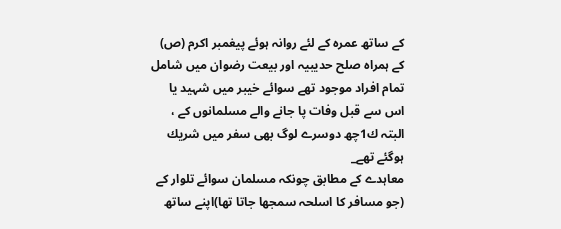كے ساتھ عمرہ كے لئے روانہ ہوئے پيغمبر اكرم (ص) كے ہمراہ صلح حديبيہ اور بيعت رضوان ميں شامل تمام افراد موجود تھے سوائے خيبر ميں شہيد يا اس سے قبل وفات پا جانے والے مسلمانوں كے ، البتہ ك1چھ دوسرے لوگ بھى سفر ميں شريك ہوگئے تھے_
معاہدے كے مطابق چونكہ مسلمان سوائے تلوار كے (جو مسافر كا اسلحہ سمجھا جاتا تھا)اپنے ساتھ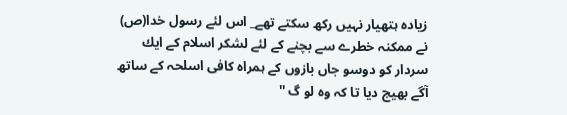زيادہ ہتھيار نہيں ركھ سكتے تھے_ اس لئے رسول خدا(ص) نے ممكنہ خطرے سے بچنے كے لئے لشكر اسلام كے ايك سردار كو دوسو جاں بازوں كے ہمراہ كافى اسلحہ كے ساتھ آگے بھيج ديا تا كہ وہ لو گ ''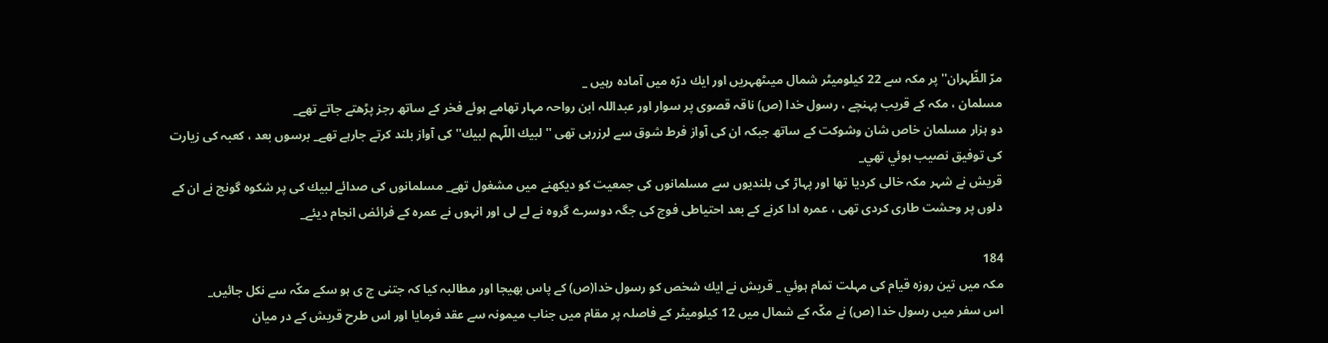مرّ الظّہران'' پر مكہ سے 22 كيلوميٹر شمال ميںٹھہريں اور ايك درّہ ميں آمادہ رہيں _
مسلمان ، مكہ كے قريب پہنچے ، رسول خدا (ص) ناقہ قصوى پر سوار اور عبداللہ ابن رواحہ مہار تھامے ہوئے فخر كے ساتھ رجز پڑھتے جاتے تھے_
دو ہزار مسلمان خاص شان وشوكت كے ساتھ جبكہ ان كى آواز فرط شوق سے لرزرہى تھى '' لبيك اللّہم لبيك'' كى آواز بلند كرتے جارہے تھے_ برسوں بعد ، كعبہ كى زيارت كى توفيق نصيب ہوئي تھي_
قريش نے شہر مكہ خالى كرديا تھا اور پہاڑ كى بلنديوں سے مسلمانوں كى جمعيت كو ديكھنے ميں مشغول تھے_ مسلمانوں كى صدائے لبيك كى پر شكوہ گونج نے ان كے دلوں پر وحشت طارى كردى تھى ، عمرہ ادا كرنے كے بعد احتياطى فوج كى جگہ دوسرے گروہ نے لے لى اور انہوں نے عمرہ كے فرائض انجام ديئے_

184
مكہ ميں تين روزہ قيام كى مہلت تمام ہوئي _ قريش نے ايك شخص كو رسول خدا(ص) كے پاس بھيجا اور مطالبہ كيا كہ جتنى ج ى ہو سكے مكّہ سے نكل جائيں_
اس سفر ميں رسول خدا (ص) نے مكّہ كے شمال ميں 12 كيلوميٹر كے فاصلہ پر مقام ميں جناب ميمونہ سے عقد فرمايا اور اس طرح قريش كے در ميان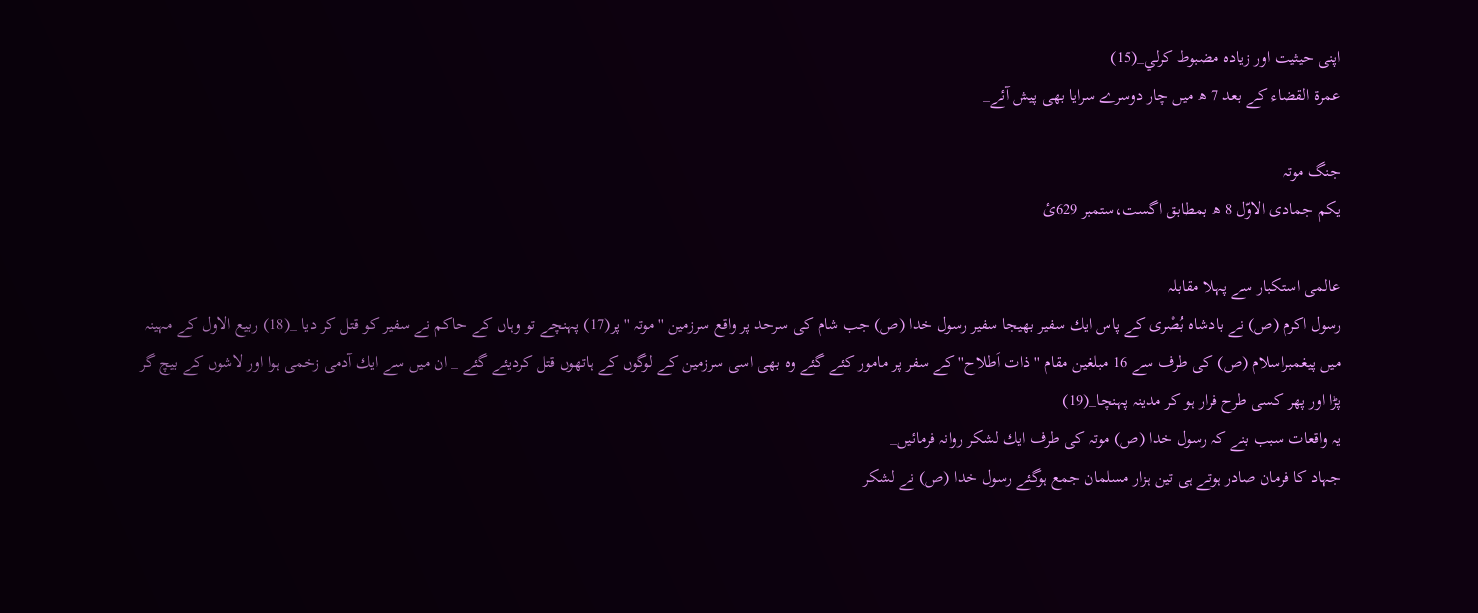اپنى حيثيت اور زيادہ مضبوط كرلي_(15)
عمرة القضاء كے بعد 7 ھ ميں چار دوسرے سرايا بھى پيش آئے_

جنگ موتہ
يكم جمادى الاوّل 8 ھ بمطابق اگست،ستمبر 629ئ

عالمى استكبار سے پہلا مقابلہ
رسول اكرم (ص) نے بادشاہ بُصْرى كے پاس ايك سفير بھيجا سفير رسول خدا (ص) جب شام كى سرحد پر واقع سرزمين ''موتہ ''پر(17) پہنچے تو وہاں كے حاكم نے سفير كو قتل كر ديا _(18) ربيع الاول كے مہينہ ميں پيغمبراسلام (ص) كى طرف سے 16 مبلغين مقام '' ذات اَطلاح'' كے سفر پر مامور كئے گئے وہ بھى اسى سرزمين كے لوگوں كے ہاتھوں قتل كرديئے گئے _ ان ميں سے ايك آدمى زخمى ہوا اور لاشوں كے بيچ گر پڑا اور پھر كسى طرح فرار ہو كر مدينہ پہنچا_(19)
يہ واقعات سبب بنے كہ رسول خدا (ص) موتہ كى طرف ايك لشكر روانہ فرمائيں_
جہاد كا فرمان صادر ہوتے ہى تين ہزار مسلمان جمع ہوگئے رسول خدا (ص) نے لشكر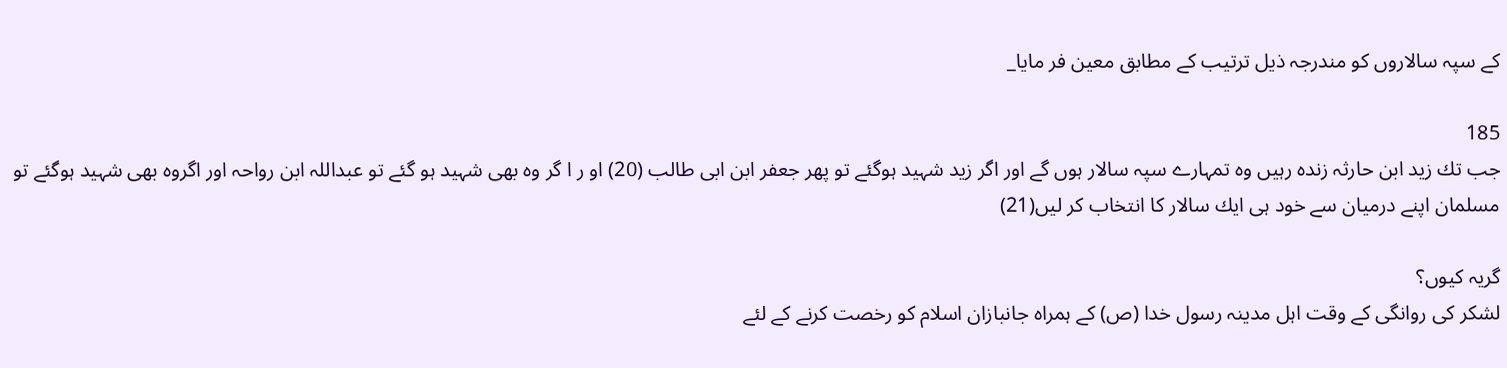كے سپہ سالاروں كو مندرجہ ذيل ترتيب كے مطابق معين فر مايا_

185
جب تك زيد ابن حارثہ زندہ رہيں وہ تمہارے سپہ سالار ہوں گے اور اگر زيد شہيد ہوگئے تو پھر جعفر ابن ابى طالب (20) او ر ا گر وہ بھى شہيد ہو گئے تو عبداللہ ابن رواحہ اور اگروہ بھى شہيد ہوگئے تو مسلمان اپنے درميان سے خود ہى ايك سالار كا انتخاب كر ليں(21)

گريہ كيوں؟
لشكر كى روانگى كے وقت اہل مدينہ رسول خدا (ص) كے ہمراہ جانبازان اسلام كو رخصت كرنے كے لئے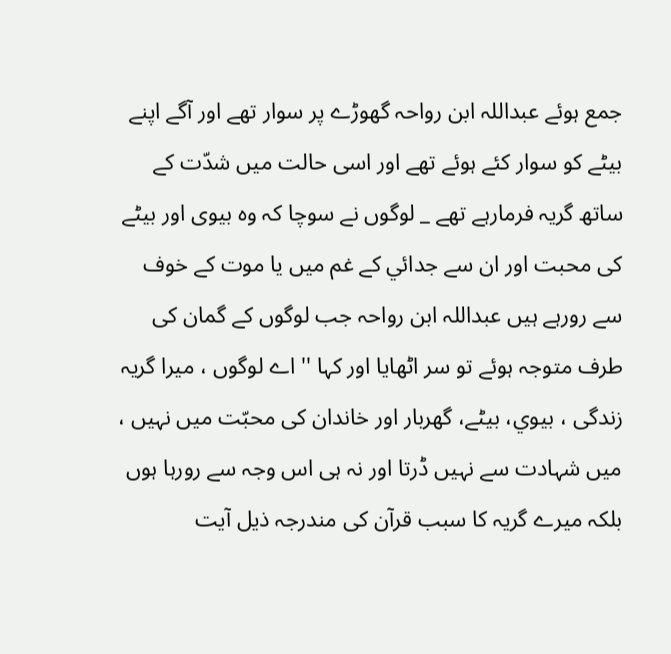جمع ہوئے عبداللہ ابن رواحہ گھوڑے پر سوار تھے اور آگے اپنے بيٹے كو سوار كئے ہوئے تھے اور اسى حالت ميں شدّت كے ساتھ گريہ فرمارہے تھے _ لوگوں نے سوچا كہ وہ بيوى اور بيٹے كى محبت اور ان سے جدائي كے غم ميں يا موت كے خوف سے رورہے ہيں عبداللہ ابن رواحہ جب لوگوں كے گمان كى طرف متوجہ ہوئے تو سر اٹھايا اور كہا '' اے لوگوں ، ميرا گريہ زندگى ، بيوي، بيٹے، گھربار اور خاندان كى محبّت ميں نہيں ، ميں شہادت سے نہيں ڈرتا اور نہ ہى اس وجہ سے رورہا ہوں بلكہ ميرے گريہ كا سبب قرآن كى مندرجہ ذيل آيت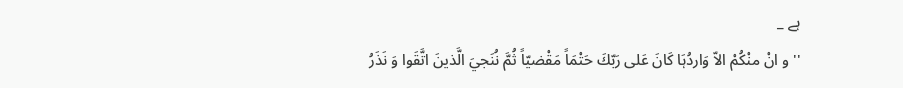ہے _
'' و انْ منْكُمْ الاّ وَاردُہَا كَانَ عَلى رَبّكَ حَتْمَاً مَقْضيّاً ثُمَّ نُنَجيَ الَّذينَ اتَّقَوا وَ نَذَرُ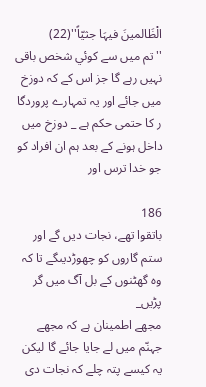الْظَالمينَ فيہَا جثيّاً''(22)
''تم ميں سے كوئي شخص باقى نہيں رہے گا جز اس كے كہ دوزخ ميں جائے اور يہ تمہارے پروردگا ر كا حتمى حكم ہے _ دوزخ ميں داخل ہونے كے بعد ہم ان افراد كو جو خدا ترس اور

186
باتقوا تھے، نجات ديں گے اور ستم گاروں كو چھوڑديںگے تا كہ وہ گھٹنوں كے بل آگ ميں گر پڑيں_
مجھے اطمينان ہے كہ مجھے جہنّم ميں لے جايا جائے گا ليكن يہ كيسے پتہ چلے كہ نجات دى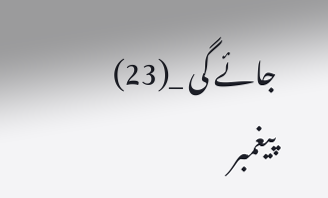جائے گى _(23)
پيغمبر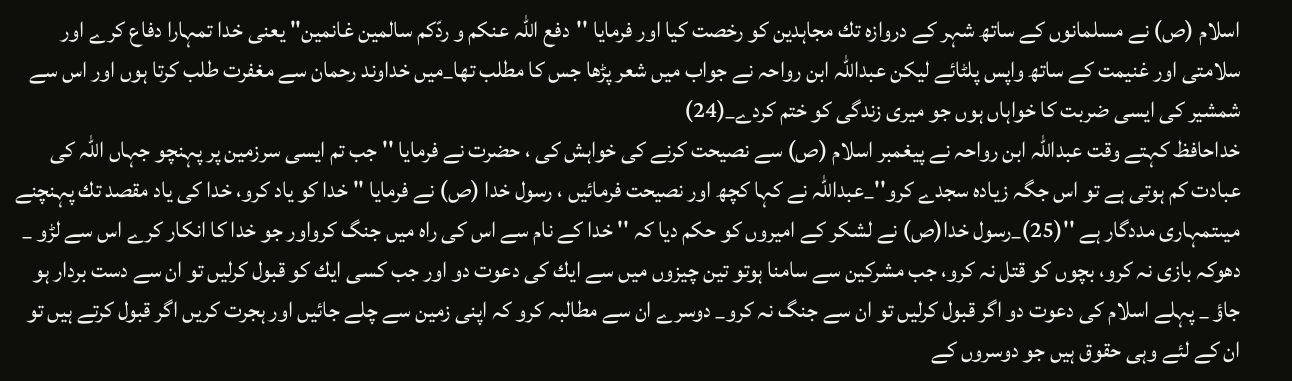اسلام (ص) نے مسلمانوں كے ساتھ شہر كے دروازہ تك مجاہدين كو رخصت كيا اور فرمايا ''دفع اللہ عنكم و ردّكم سالمين غانمين'' يعنى خدا تمہارا دفاع كرے اور سلامتى اور غنيمت كے ساتھ واپس پلٹائے ليكن عبداللہ ابن رواحہ نے جواب ميں شعر پڑھا جس كا مطلب تھا_ميں خداوند رحمان سے مغفرت طلب كرتا ہوں اور اس سے شمشير كى ايسى ضربت كا خواہاں ہوں جو ميرى زندگى كو ختم كردے_(24)
خداحافظ كہتے وقت عبداللہ ابن رواحہ نے پيغمبر اسلام (ص) سے نصيحت كرنے كى خواہش كى ، حضرت نے فرمايا '' جب تم ايسى سرزمين پر پہنچو جہاں اللہ كى عبادت كم ہوتى ہے تو اس جگہ زيادہ سجدے كرو''_عبداللہ نے كہا كچھ اور نصيحت فرمائيں ، رسول خدا (ص) نے فرمايا '' خدا كو ياد كرو، خدا كى ياد مقصد تك پہنچنے ميںتمہارى مددگار ہے ''(25)_رسول خدا(ص) نے لشكر كے اميروں كو حكم ديا كہ '' خدا كے نام سے اس كى راہ ميں جنگ كرواور جو خدا كا انكار كرے اس سے لڑو _ دھوكہ بازى نہ كرو، بچوں كو قتل نہ كرو، جب مشركين سے سامنا ہوتو تين چيزوں ميں سے ايك كى دعوت دو اور جب كسى ايك كو قبول كرليں تو ان سے دست بردار ہو جاؤ _ پہلے اسلام كى دعوت دو اگر قبول كرليں تو ان سے جنگ نہ كرو_ دوسرے ان سے مطالبہ كرو كہ اپنى زمين سے چلے جائيں اور ہجرت كريں اگر قبول كرتے ہيں تو ان كے لئے وہى حقوق ہيں جو دوسروں كے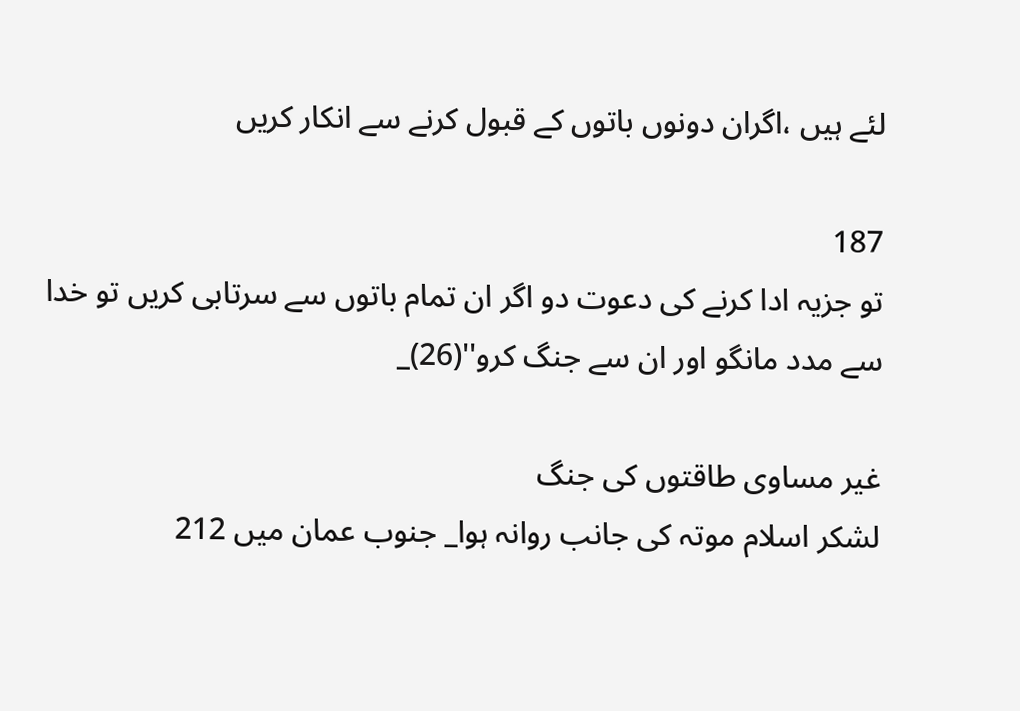لئے ہيں ،اگران دونوں باتوں كے قبول كرنے سے انكار كريں

187
تو جزيہ ادا كرنے كى دعوت دو اگر ان تمام باتوں سے سرتابى كريں تو خدا سے مدد مانگو اور ان سے جنگ كرو''(26)_

غير مساوى طاقتوں كى جنگ
لشكر اسلام موتہ كى جانب روانہ ہوا_ جنوب عمان ميں 212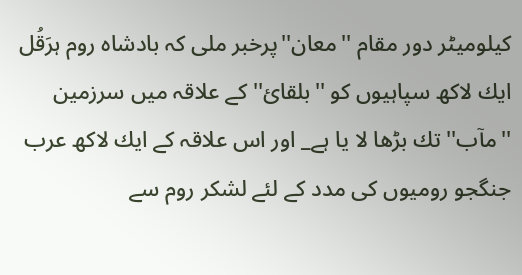كيلوميٹر دور مقام ''معان''پرخبر ملى كہ بادشاہ روم ہرَقُل ايك لاكھ سپاہيوں كو ''بلقائ'' كے علاقہ ميں سرزمين ''مآب'' تك بڑھا لا يا ہے_ اور اس علاقہ كے ايك لاكھ عرب جنگجو روميوں كى مدد كے لئے لشكر روم سے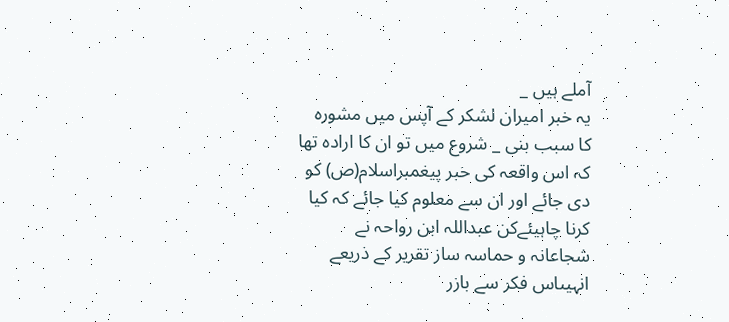آملے ہيں _
يہ خبر اميران لشكر كے آپس ميں مشورہ كا سبب بنى _ شروع ميں تو ان كا ارادہ تھا كہ اس واقعہ كى خبر پيغمبراسلام(ص) كو دى جائے اور ان سے معلوم كيا جائے كہ كيا كرنا چاہيئےكن عبداللہ ابن رواحہ نے شجاعانہ و حماسہ ساز تقرير كے ذريعے انہيںاس فكر سے بازر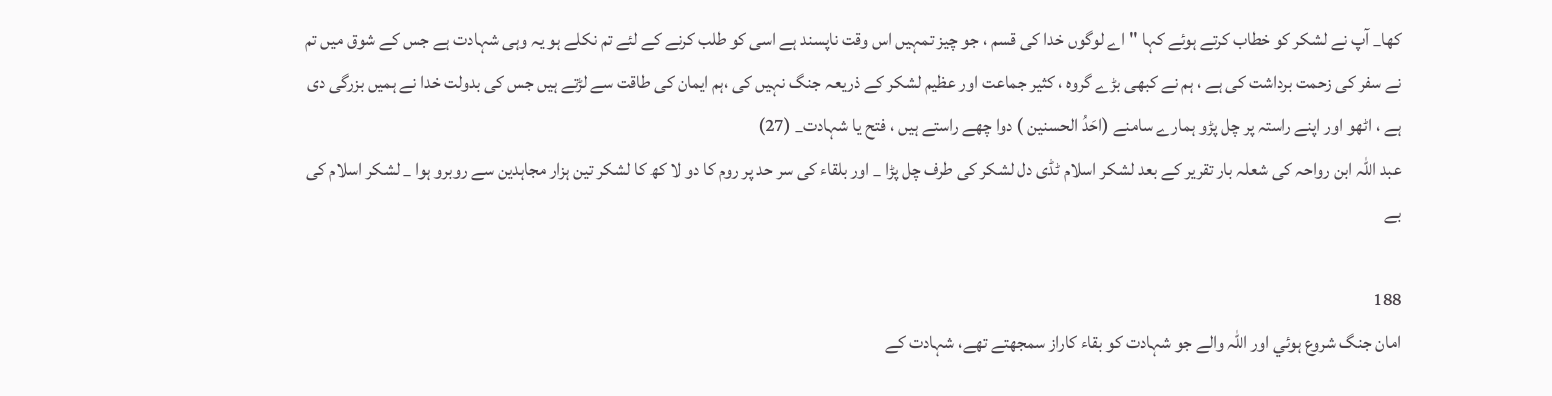كھا_ آپ نے لشكر كو خطاب كرتے ہوئے كہا '' اے لوگوں خدا كى قسم ، جو چيز تمہيں اس وقت ناپسند ہے اسى كو طلب كرنے كے لئے تم نكلے ہو يہ وہى شہادت ہے جس كے شوق ميں تم نے سفر كى زحمت برداشت كى ہے ، ہم نے كبھى بڑے گروہ ، كثير جماعت اور عظيم لشكر كے ذريعہ جنگ نہيں كى ،ہم ايمان كى طاقت سے لڑتے ہيں جس كى بدولت خدا نے ہميں بزرگى دى ہے ، اٹھو اور اپنے راستہ پر چل پڑو ہمارے سامنے (احَدُ الحسنين ) دوا چھے راستے ہيں ، فتح يا شہادت_ (27)
عبد اللہ ابن رواحہ كى شعلہ بار تقرير كے بعد لشكر اسلام ٹڈى دل لشكر كى طرف چل پڑا _ اور بلقاء كى سر حد پر روم كا دو لا كھ كا لشكر تين ہزار مجاہدين سے روبرو ہوا _ لشكر اسلام كى بے

188
امان جنگ شروع ہوئي اور اللہ والے جو شہادت كو بقاء كاراز سمجھتے تھے، شہادت كے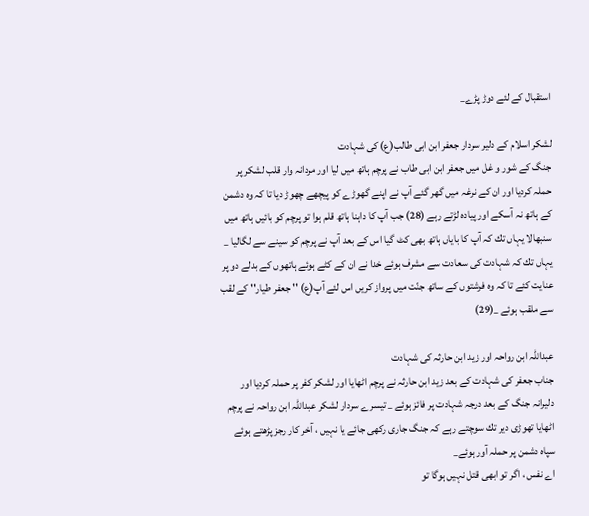استقبال كے لئے دوڑ پڑے_

لشكر اسلام كے دلير سردار جعفر ابن ابى طالب(ع) كى شہادت
جنگ كے شور و غل ميں جعفر ابن ابى طاب نے پرچم ہاتھ ميں ليا اور مردانہ وار قلب لشكر پر حملہ كرديا اور ان كے نرغہ ميں گھر گئے آپ نے اپنے گھوڑے كو پيچھے چھوڑ ديا تا كہ وہ دشمن كے ہاتھ نہ آسكے اور پيادہ لڑتے رہے (28) جب آپ كا داہنا ہاتھ قلم ہوا تو پرچم كو بائيں ہاتھ ميں سنبھالا يہاں تك كہ آپ كا باياں ہاتھ بھى كٹ گيا اس كے بعد آپ نے پرچم كو سينے سے لگاليا _ يہاں تك كہ شہادت كى سعادت سے مشرف ہوئے خدا نے ان كے كٹے ہوئے ہاتھوں كے بدلے دو پر عنايت كئے تا كہ وہ فرشتوں كے ساتھ جنّت ميں پرواز كريں اس لئے آپ(ع) '' جعفر طيار'' كے لقب سے ملقب ہوئے _(29)

عبداللہ ابن رواحہ اور زيد ابن حارثہ كى شہادت
جناب جعفر كى شہادت كے بعد زيد ابن حارثہ نے پرچم اٹھايا اور لشكر كفر پر حملہ كرديا اور دليرانہ جنگ كے بعد درجہ شہادت پر فائز ہوئے _ تيسرے سردار لشكر عبداللہ ابن رواحہ نے پرچم اٹھايا تھوڑى دير تك سوچتے رہے كہ جنگ جارى ركھى جائے يا نہيں ، آخر كار رجز پڑھتے ہوئے سپاہ دشمن پر حملہ آور ہوئے_
اے نفس ، اگر تو ابھى قتل نہيں ہوگا تو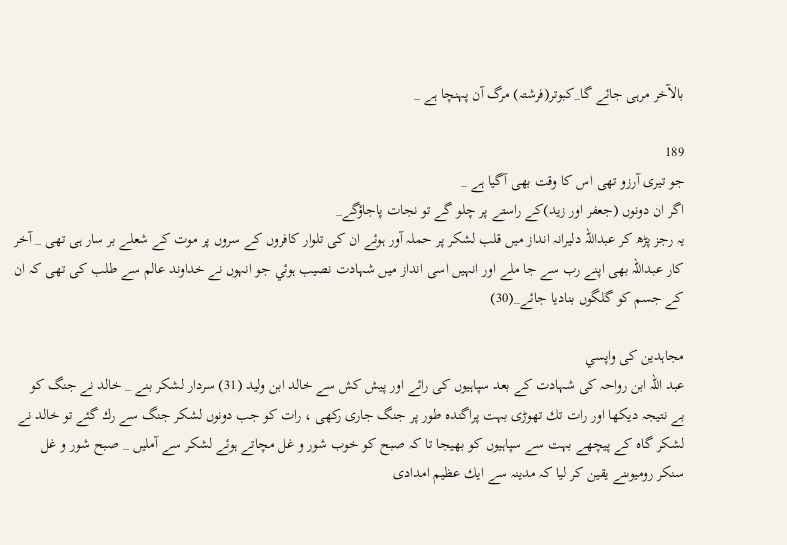بالآخر مرہى جائے گا_كبوتر(فرشتہ) مرگ آن پہنچا ہے _

189
جو تيرى آرزو تھى اس كا وقت بھى آگيا ہے _
اگر ان دونوں (جعفر اور زيد)كے راستے پر چلو گے تو نجات پاجاؤگے_
يہ رجز پڑھ كر عبداللہ دليرانہ انداز ميں قلب لشكر پر حملہ آور ہوئے ان كى تلوار كافروں كے سروں پر موت كے شعلے بر سار ہى تھى _ آخر كار عبداللہ بھى اپنے رب سے جا ملے اور انہيں اسى انداز ميں شہادت نصيب ہوئي جو انہوں نے خداوند عالم سے طلب كى تھى كہ ان كے جسم كو گلگوں بناديا جائے_(30)

مجاہدين كى واپسي
عبد اللہ ابن رواحہ كى شہادت كے بعد سپاہيوں كى رائے اور پيش كش سے خالد ابن وليد (31) سردار لشكر بنے _ خالد نے جنگ كو بے نتيجہ ديكھا اور رات تك تھوڑى بہت پراگندہ طور پر جنگ جارى ركھى ، رات كو جب دونوں لشكر جنگ سے رك گئے تو خالد نے لشكر گاہ كے پيچھے بہت سے سپاہيوں كو بھيجا تا كہ صبح كو خوب شور و غل مچاتے ہوئے لشكر سے آمليں _ صبح شور و غل سنكر روميوںنے يقين كر ليا كہ مدينہ سے ايك عظيم امدادى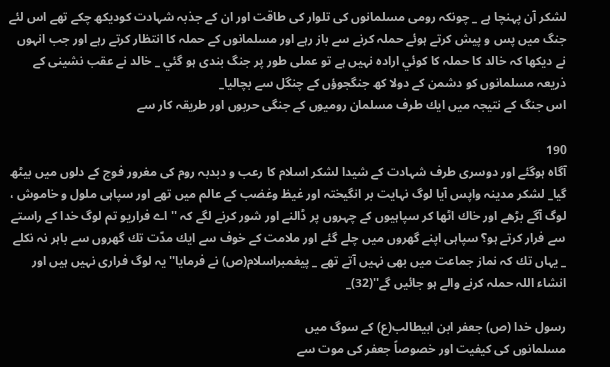لشكر آن پہنچا ہے _ چونكہ رومى مسلمانوں كى تلوار كى طاقت اور ان كے جذبہ شہادت كوديكھ چكے تھے اس لئے جنگ ميں پس و پيش كرتے ہوئے حملہ كرنے سے باز رہے اور مسلمانوں كے حملہ كا انتظار كرتے رہے اور جب انہوں نے ديكھا كہ خالد كا حملہ كا كوئي ارادہ نہيں ہے تو عملى طور پر جنگ بندى ہو گئي _ خالد نے عقب نشينى كے ذريعہ مسلمانوں كو دشمن كے دولا كھ جنگجوؤں كے چنگل سے بچاليا_
اس جنگ كے نتيجہ ميں ايك طرف مسلمان روميوں كے جنگى حربوں اور طريقہ كار سے

190
آگاہ ہوگئے اور دوسرى طرف شہادت كے شيدا لشكر اسلام كا رعب و دبدبہ روم كى مغرور فوج كے دلوں ميں بيٹھ گيا_ لشكر مدينہ واپس آيا لوگ نہايت بر انگيختہ اور غيظ وغضب كے عالم ميں تھے اور سپاہى ملول و خاموش ، لوگ آگے بڑھے اور خاك اٹھا كر سپاہيوں كے چہروں پر ڈالنے اور شور كرنے لگے كہ '' اے فراريو تم لوگ خدا كے راستے سے فرار كرتے ہو؟ سپاہى اپنے گھروں ميں چلے گئے اور ملامت كے خوف سے ايك مدّت تك گھروں سے باہر نہ نكلے _ يہاں تك كہ نماز جماعت ميں بھى نہيں آتے تھے _ پيغمبراسلام(ص) نے فرمايا'' يہ لوگ فرارى نہيں ہيں اور انشاء اللہ حملہ كرنے والے ہو جائيں گے''(32)_

رسول خدا (ص) جعفر ابن ابيطالب(ع) كے سوگ ميں
مسلمانوں كى كيفيت اور خصوصاً جعفر كى موت سے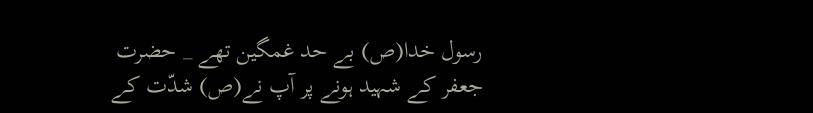رسول خدا(ص) بے حد غمگين تھے _ حضرت جعفر كے شہيد ہونے پر آپ نے(ص) شدّت كے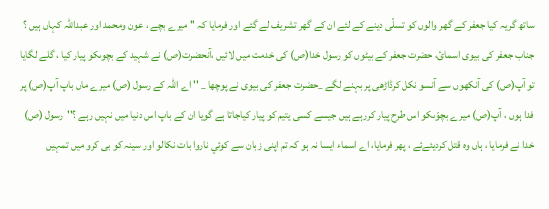ساتھ گريہ كيا جعفر كے گھر والوں كو تسلّى دينے كے لئے ان كے گھر تشريف لے گئے اور فرمايا كہ '' ميرے بچے ، عون ومحمد اور عبداللہ كہاں ہيں ؟ جناب جعفر كى بيوى اسمائ، حضرت جعفر كے بيٹوں كو رسول خدا(ص) كى خدمت ميں لائيں ،آنحضرت(ص) نے شہيد كے بچوںكو پيار كيا ، گلے لگايا تو آپ(ص) كى آنكھوں سے آنسو نكل كرڈاڑھى پر بہنے لگے _حضرت جعفر كى بيوى نے پوچھا _ '' اے اللہ كے رسول (ص) ميرے ماں باپ آپ(ص) پر فدا ہوں ، آپ(ص) ميرے بچوّںكو اس طرح پيار كررہے ہيں جيسے كسى يتيم كو پيار كياجاتا ہے گويا ان كے باپ اس دنيا ميں نہيں رہے ؟''رسول (ص) خدا نے فرمايا ، ہاں وہ قتل كرديئےئے ، پھر فرمايا، اے اسماء ايسا نہ ہو كہ تم اپنى زبان سے كوئي ناروا بات نكالو اور سينہ كو بى كرو ميں تمہيں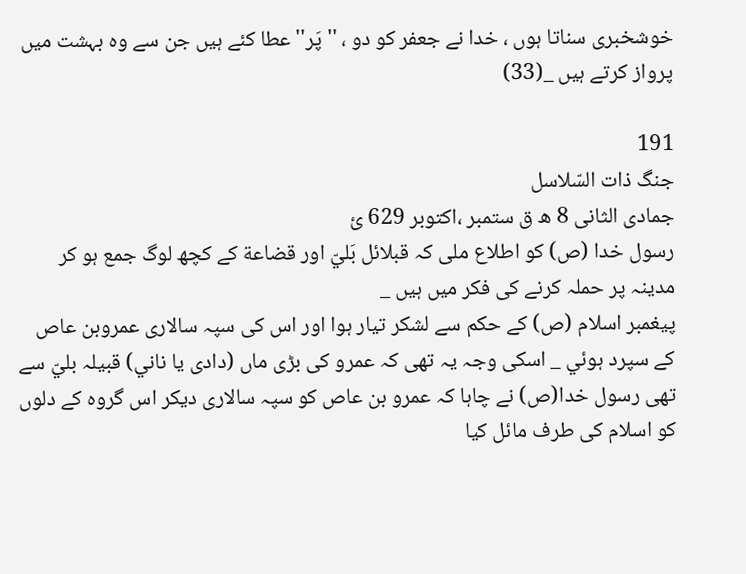خوشخبرى سناتا ہوں ، خدا نے جعفر كو دو ، ''پَر'' عطا كئے ہيں جن سے وہ بہشت ميں پرواز كرتے ہيں _(33)

191
جنگ ذات السّلاسل
جمادى الثانى 8 ھ ق ستمبر ،اكتوبر 629 ئ
رسول خدا (ص) كو اطلاع ملى كہ قبلائل بَليّ اور قضاعة كے كچھ لوگ جمع ہو كر مدينہ پر حملہ كرنے كى فكر ميں ہيں _
پيغمبر اسلام (ص) كے حكم سے لشكر تيار ہوا اور اس كى سپہ سالارى عمروبن عاص كے سپرد ہوئي _ اسكى وجہ يہ تھى كہ عمرو كى بڑى ماں (دادى يا ناني) قبيلہ بليّ سے تھى رسول خدا(ص) نے چاہا كہ عمرو بن عاص كو سپہ سالارى ديكر اس گروہ كے دلوں كو اسلام كى طرف مائل كيا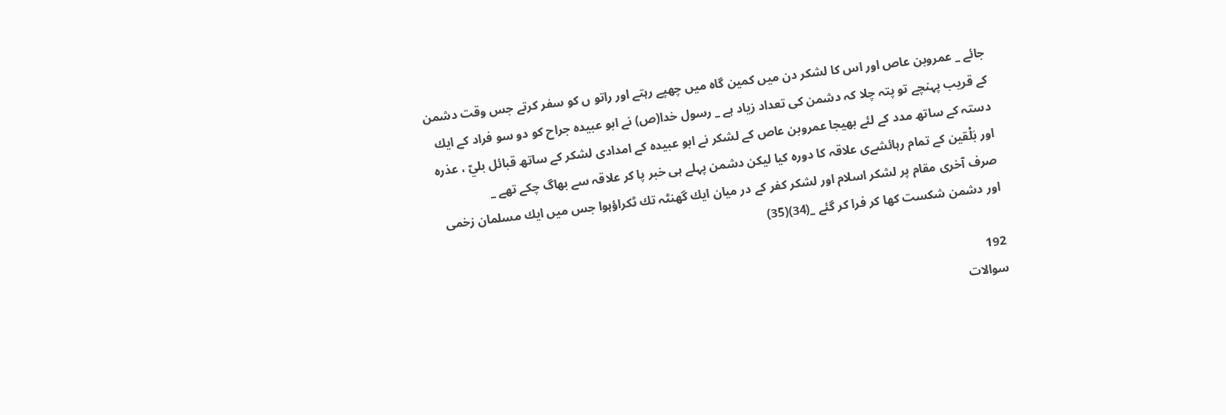جائے _ عمروبن عاص اور اس كا لشكر دن ميں كمين گاہ ميں چھپے رہتے اور راتو ں كو سفر كرتے جس وقت دشمن كے قريب پہنچے تو پتہ چلا كہ دشمن كى تعداد زياد ہے _ رسول خدا(ص) نے ابو عبيدہ جراح كو دو سو فراد كے ايك دستہ كے ساتھ مدد كے لئے بھيجا عمروبن عاص كے لشكر نے ابو عبيدہ كے امدادى لشكر كے ساتھ قبائل بليّ ، عذرہ اور بَلْقين كے تمام رہائشےى علاقہ كا دورہ كيا ليكن دشمن پہلے ہى خبر پا كر علاقہ سے بھاگ چكے تھے _
صرف آخرى مقام پر لشكر اسلام اور لشكر كفر كے در ميان ايك گھنٹہ تك ٹكراؤہوا جس ميں ايك مسلمان زخمى اور دشمن شكست كھا كر فرا كر گئے _(34)(35)

192
سوالات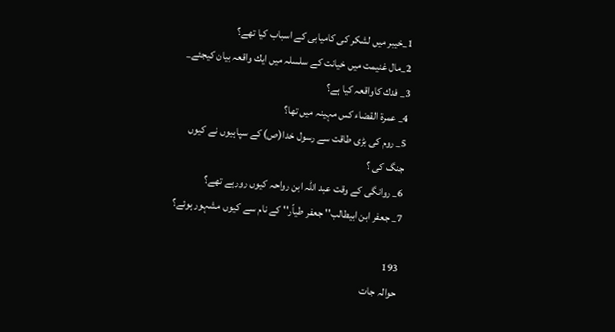1_خيبر ميں لشكر كى كاميابى كے اسباب كيا تھے؟
2_مال غنيمت ميں خيانت كے سلسلہ ميں ايك واقعہ بيان كيجئے_
3_ فدك كاواقعہ كيا ہے؟
4_ عمرة القضاء كس مہينہ ميں تھا؟
5_ روم كى بڑى طاقت سے رسول خدا(ص) كے سپاہيوں نے كيوں جنگ كى ؟
6_ روانگى كے وقت عبد اللہ ابن رواحہ كيوں رورہے تھے؟
7_ جعفر ابن ابيطالب'' جعفر طياّر'' كے نام سے كيوں مشہور ہوئے؟

193
حوالہ جات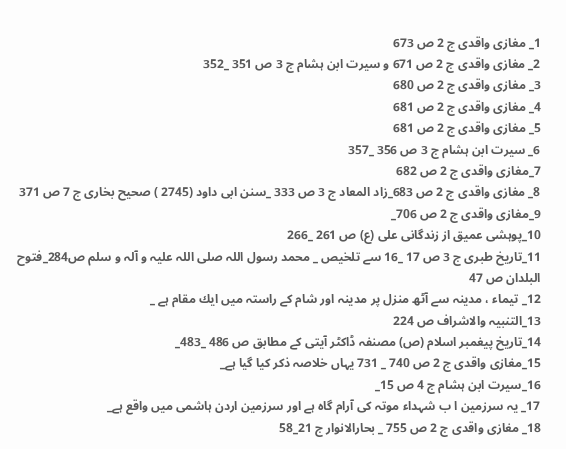1_ مغازى واقدى ج 2 ص 673
2_ مغازى واقدى ج 2 ص 671 و سيرت ابن ہشام ج 3 ص 351 _352
3_ مغازى واقدى ج 2 ص 680
4_ مغازى واقدى ج 2 ص 681
5_ مغازى واقدى ج 2 ص 681
6_ سيرت ابن ہشام ج 3 ص 356 _357
7_مغازى واقدى ج 2 ص 682
8_ مغازى واقدى ج 2 ص 683_زاد المعاد ج 3 ص 333 _سنن ابى داود (2745 ) صحيح بخارى ج 7 ص 371
9_مغازى واقدى ج 2 ص 706_
10_پوہشى عميق از زندگانى على (ع) ص 261 _266
11_تاريخ طبرى ج 3 ص 17 _16 سے تلخيص _ محمد رسول اللہ صلى اللہ عليہ و آلہ و سلم ص284_فتوح البلدان ص 47
12_ تيماء ، مدينہ سے آٹھ منزل پر مدينہ اور شام كے راستہ ميں ايك مقام ہے _
13_التنبيہ والاشراف ص 224
14_تاريخ پيغمبر اسلام (ص) مصنفہ ڈاكٹر آيتى كے مطابق ص 486 _483_
15_مغازى واقدى ج 2 ص 740 _ 731 يہاں خلاصہ ذكر كيا گيا ہے_
16_سيرت ابن ہشام ج 4 ص 15_
17_ يہ سرزمين ا ب شہداء موتہ كى آرام گاہ ہے اور سرزمين اردن ہاشمى ميں واقع ہے_
18_ مغازى واقدى ج 2 ص 755 _ بحارالانوار ج 21_58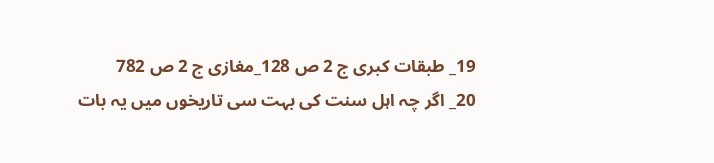19_ طبقات كبرى ج 2 ص 128_مغازى ج 2 ص 782
20_ اگر چہ اہل سنت كى بہت سى تاريخوں ميں يہ بات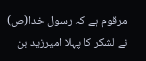مرقوم ہے كہ رسول خدا(ص) نے لشكر كا پہلا اميرزيد بن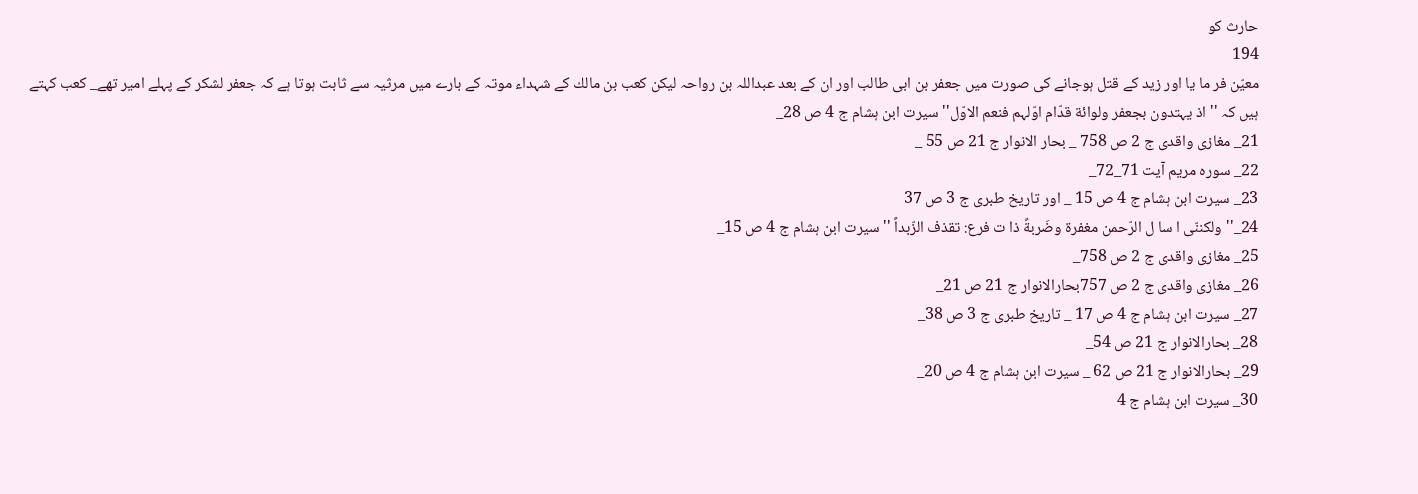حارث كو
194
معيّن فر ما يا اور زيد كے قتل ہوجانے كى صورت ميں جعفر بن ابى طالب اور ان كے بعد عبداللہ بن رواحہ ليكن كعب بن مالك كے شہداء موتہ كے بارے ميں مرثيہ سے ثابت ہوتا ہے كہ جعفر لشكر كے پہلے امير تھے_ كعب كہتے ہيں كہ '' اذ يہتدون بجعفر ولوائة قدّام اوّلہم فنعم الاوّل'' سيرت ابن ہشام ج 4 ص 28_
21_ مغازى واقدى ج 2 ص 758 _ بحار الانوار ج 21 ص 55 _
22_ سورہ مريم آيت 71_72_
23_ سيرت ابن ہشام ج 4 ص 15 _ اور تاريخ طبرى ج 3 ص 37
24_'' ولكننّى ا سا ل الرّحمن مغفرة وضَربةً ذا ت فرع: تقذف الزّبداً '' سيرت ابن ہشام ج 4 ص 15_
25_ مغازى واقدى ج 2 ص 758_
26_ مغازى واقدى ج 2 ص 757بحارالانوار ج 21 ص 21_
27_ سيرت ابن ہشام ج 4 ص 17 _ تاريخ طبرى ج 3 ص 38_
28_ بحارالانوار ج 21 ص 54_
29_ بحارالانوار ج 21 ص 62 _ سيرت ابن ہشام ج 4 ص 20_
30_ سيرت ابن ہشام ج 4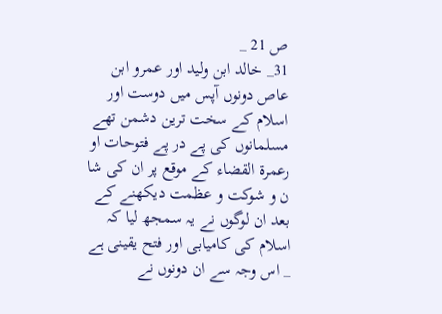ص 21 _
31_ خالد ابن وليد اور عمرو ابن عاص دونوں آپس ميں دوست اور اسلام كے سخت ترين دشمن تھے مسلمانوں كى پے در پے فتوحات او رعمرة القضاء كے موقع پر ان كى شا ن و شوكت و عظمت ديكھنے كے بعد ان لوگوں نے يہ سمجھ ليا كہ اسلام كى كاميابى اور فتح يقينى ہے _ اس وجہ سے ان دونوں نے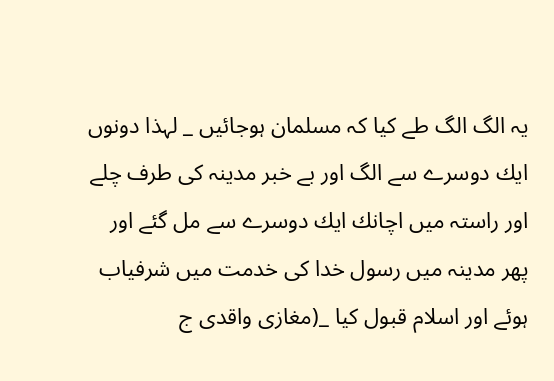يہ الگ الگ طے كيا كہ مسلمان ہوجائيں _ لہذا دونوں ايك دوسرے سے الگ اور بے خبر مدينہ كى طرف چلے اور راستہ ميں اچانك ايك دوسرے سے مل گئے اور پھر مدينہ ميں رسول خدا كى خدمت ميں شرفياب ہوئے اور اسلام قبول كيا _(مغازى واقدى ج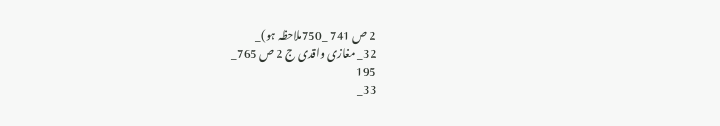2 ص 741 _750ملاحظہ ہو)_
32_ مغازى واقدى ج 2 ص 765_
195
33_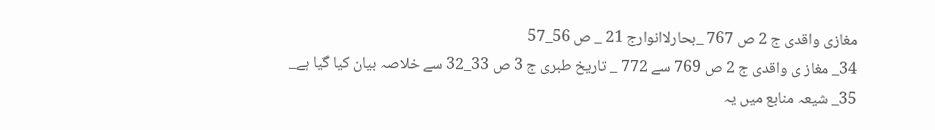مغازى واقدى ج 2 ص 767 _بحارلاانوارج 21 _ ص 56_57
34_ مغاز ى واقدى ج 2 ص 769 سے 772 _ تاريخ طبرى ج 3 ص 33_32 سے خلاصہ بيان كيا گيا ہے_
35_ شيعہ منابع ميں يہ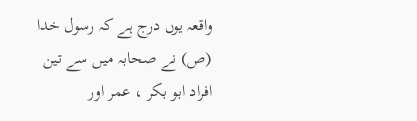واقعہ يوں درج ہے كہ رسول خدا (ص) نے صحابہ ميں سے تين افراد ابو بكر ، عمر اور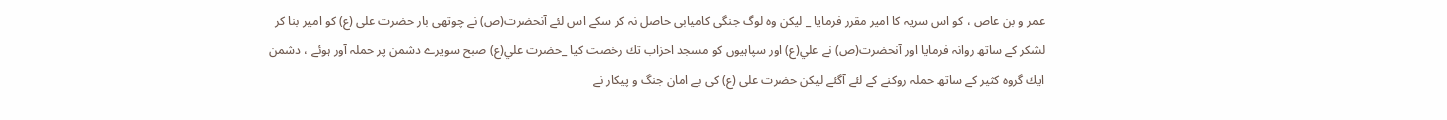عمر و بن عاص ، كو اس سريہ كا امير مقرر فرمايا _ ليكن وہ لوگ جنگى كاميابى حاصل نہ كر سكے اس لئے آنحضرت(ص) نے چوتھى بار حضرت على (ع) كو امير بنا كر لشكر كے ساتھ روانہ فرمايا اور آنحضرت(ص) نے علي(ع) اور سپاہيوں كو مسجد احزاب تك رخصت كيا _حضرت علي(ع) صبح سويرے دشمن پر حملہ آور ہوئے ، دشمن ايك گروہ كثير كے ساتھ حملہ روكنے كے لئے آگئے ليكن حضرت على (ع) كى بے امان جنگ و پيكار نے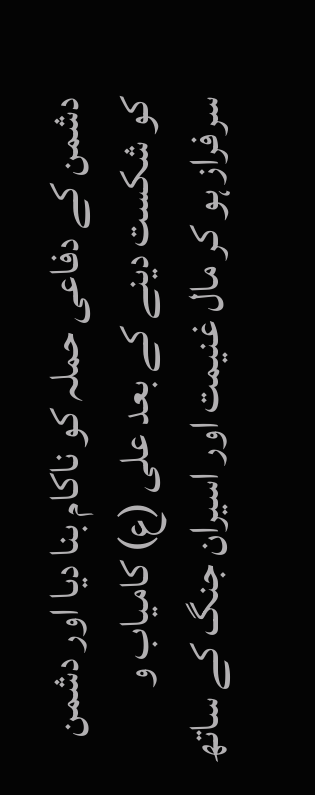دشمن كے دفاعى حملہ كو ناكام بنا ديا اور دشمن كو شكست دينے كے بعد على (ع) كامياب و سرفراز ہو كر مال غنيمت اور اسيران جنگ كے ساتھ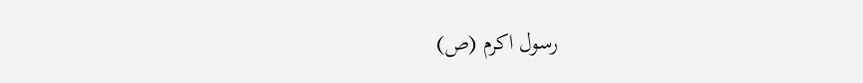رسول اكرم (ص)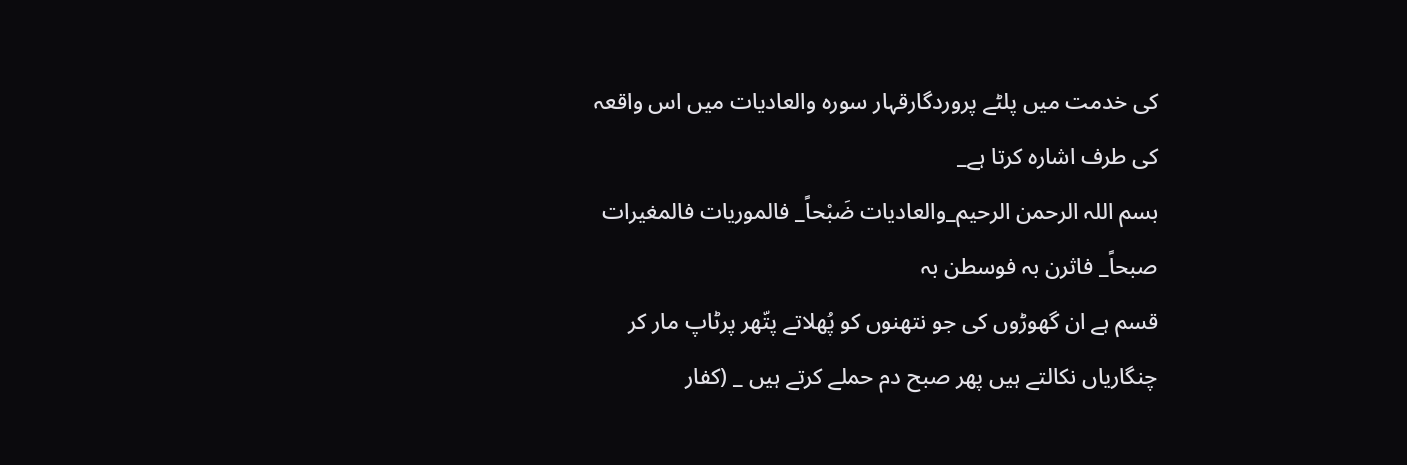كى خدمت ميں پلٹے پروردگارقہار سورہ والعاديات ميں اس واقعہ كى طرف اشارہ كرتا ہے_
بسم اللہ الرحمن الرحيم_والعاديات ضَبْحاً_ فالموريات فالمغيرات صبحاً_ فاثرن بہ فوسطن بہ
قسم ہے ان گھوڑوں كى جو نتھنوں كو پُھلاتے پتّھر پرٹاپ مار كر چنگارياں نكالتے ہيں پھر صبح دم حملے كرتے ہيں _ (كفار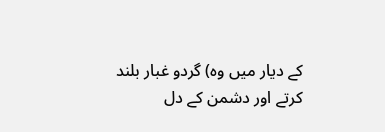كے ديار ميں وہ) گردو غبار بلند كرتے اور دشمن كے دل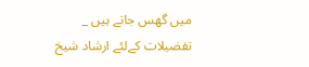ميں گھس جاتے ہيں _
تفضيلات كےلئے ارشاد شيخ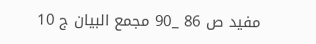مفيد ص 86 _90 مجمع البيان ج 10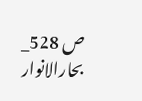ص 528_ بحارالانوار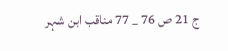ج 21 ص 76 _ 77 مناقب ابن شہر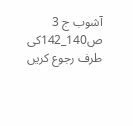آشوب ج 3 ص140_142كى طرف رجوع كريں